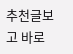추천글보고 바로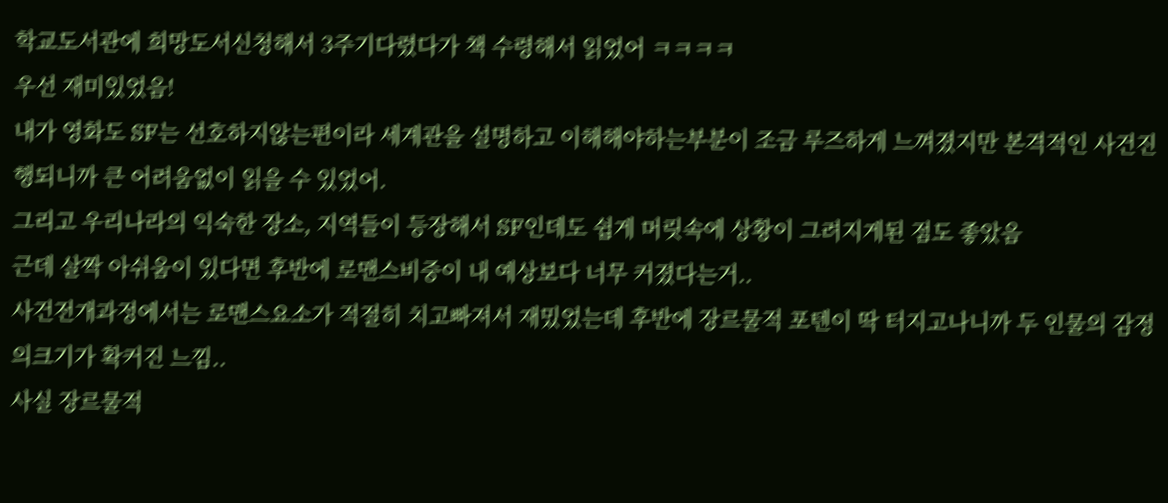학교도서관에 희망도서신청해서 3주기다렸다가 책 수령해서 읽었어 ㅋㅋㅋㅋ
우선 재미있었음!
내가 영화도 SF는 선호하지않는편이라 세계관을 설명하고 이해해야하는부분이 조금 루즈하게 느껴졌지만 본격적인 사건진행되니까 큰 어려움없이 읽을 수 있었어.
그리고 우리나라의 익숙한 장소, 지역들이 등장해서 SF인데도 쉽게 머릿속에 상황이 그려지게된 점도 좋았음
근데 살짝 아쉬움이 있다면 후반에 로맨스비중이 내 예상보다 너무 커졌다는거..
사건전개과정에서는 로맨스요소가 적절히 치고빠져서 재밌었는데 후반에 장르물적 포텐이 딱 터지고나니까 두 인물의 감정의크기가 확커진 느낌..
사실 장르물적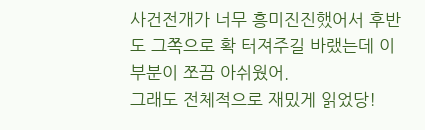사건전개가 너무 흥미진진했어서 후반도 그쪽으로 확 터져주길 바랬는데 이부분이 쪼끔 아쉬웠어.
그래도 전체적으로 재밌게 읽었당!